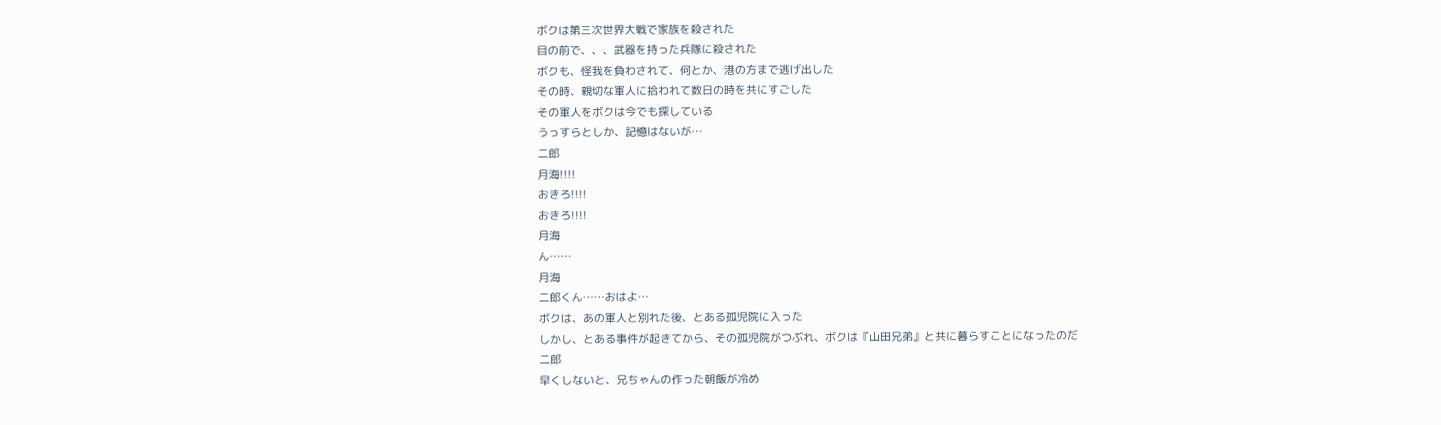ボクは第三次世界大戦で家族を殺された
目の前で、、、武器を持った兵隊に殺された
ボクも、怪我を負わされて、何とか、港の方まで逃げ出した
その時、親切な軍人に拾われて数日の時を共にすごした
その軍人をボクは今でも探している
うっすらとしか、記憶はないが…
二郎
月海!!!!
おきろ!!!!
おきろ!!!!
月海
ん……
月海
二郎くん……おはよ…
ボクは、あの軍人と別れた後、とある孤児院に入った
しかし、とある事件が起きてから、その孤児院がつぶれ、ボクは『山田兄弟』と共に暮らすことになったのだ
二郎
早くしないと、兄ちゃんの作った朝飯が冷め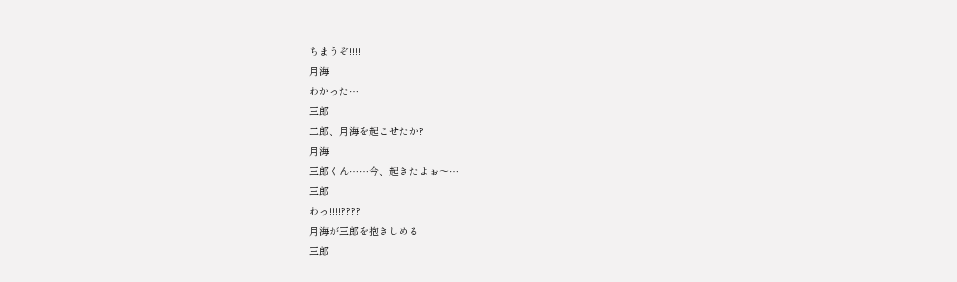ちまうぞ!!!!
月海
わかった…
三郎
二郎、月海を起こせたか?
月海
三郎くん……今、起きたよぉ〜…
三郎
わっ!!!!????
月海が三郎を抱きしめる
三郎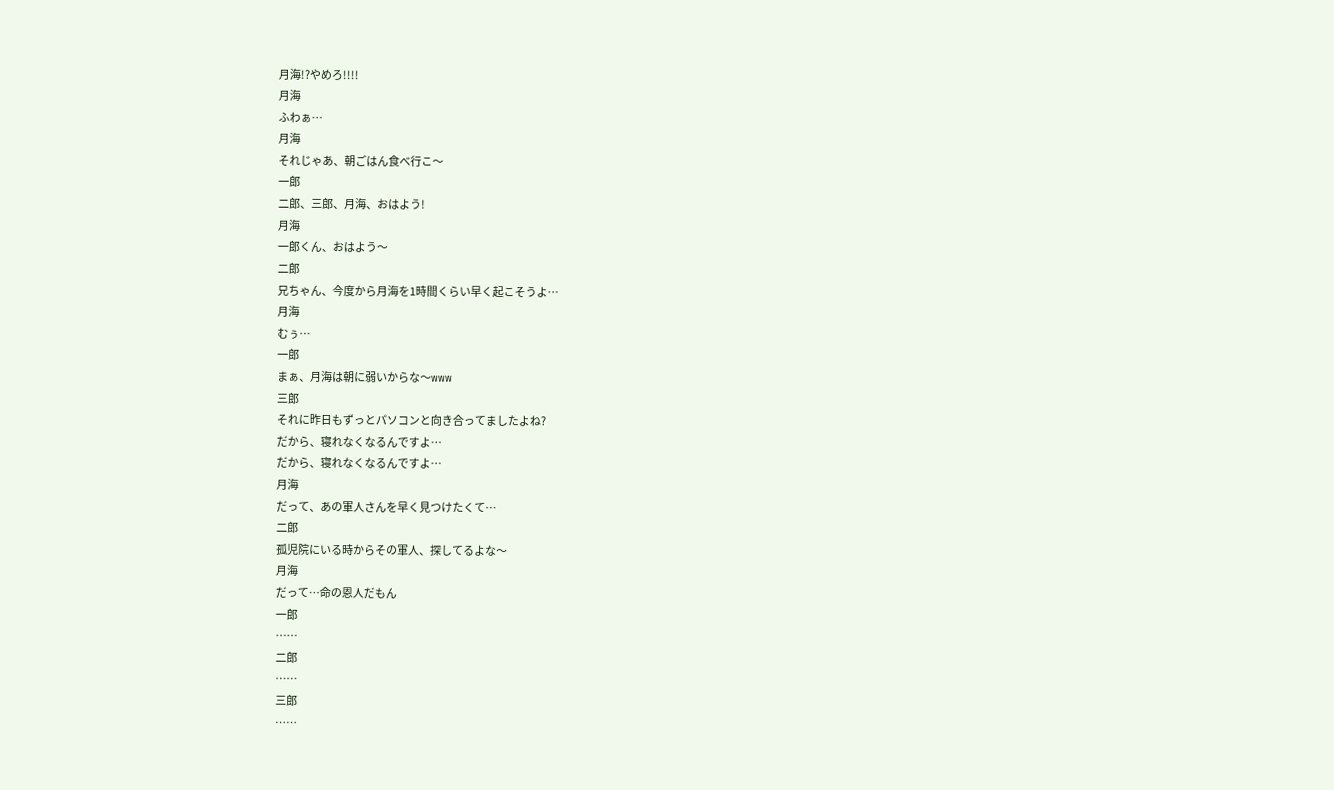月海!?やめろ!!!!
月海
ふわぁ…
月海
それじゃあ、朝ごはん食べ行こ〜
一郎
二郎、三郎、月海、おはよう!
月海
一郎くん、おはよう〜
二郎
兄ちゃん、今度から月海を1時間くらい早く起こそうよ…
月海
むぅ…
一郎
まぁ、月海は朝に弱いからな〜www
三郎
それに昨日もずっとパソコンと向き合ってましたよね?
だから、寝れなくなるんですよ…
だから、寝れなくなるんですよ…
月海
だって、あの軍人さんを早く見つけたくて…
二郎
孤児院にいる時からその軍人、探してるよな〜
月海
だって…命の恩人だもん
一郎
……
二郎
……
三郎
……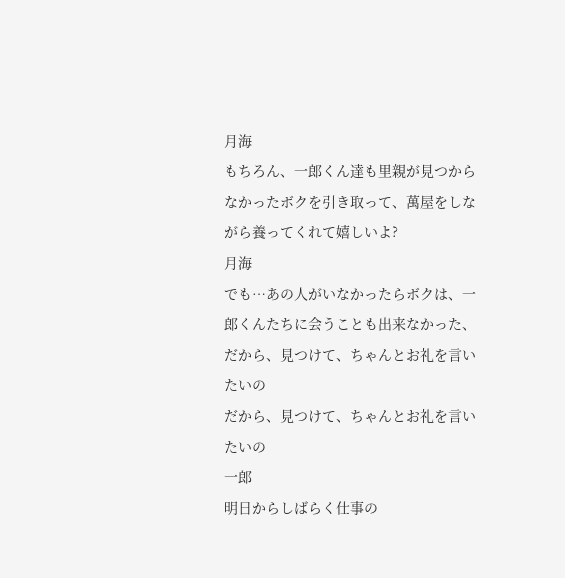月海
もちろん、一郎くん達も里親が見つからなかったボクを引き取って、萬屋をしながら養ってくれて嬉しいよ?
月海
でも…あの人がいなかったらボクは、一郎くんたちに会うことも出来なかった、
だから、見つけて、ちゃんとお礼を言いたいの
だから、見つけて、ちゃんとお礼を言いたいの
一郎
明日からしばらく仕事の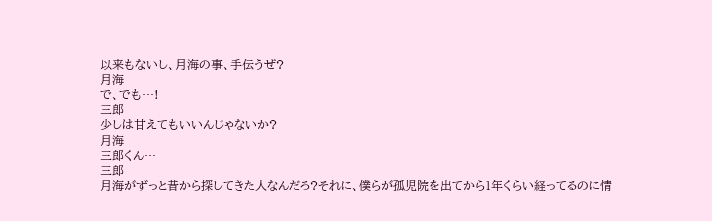以来もないし、月海の事、手伝うぜ?
月海
で、でも…!
三郎
少しは甘えてもいいんじゃないか?
月海
三郎くん…
三郎
月海がずっと昔から探してきた人なんだろ?それに、僕らが孤児院を出てから1年くらい経ってるのに情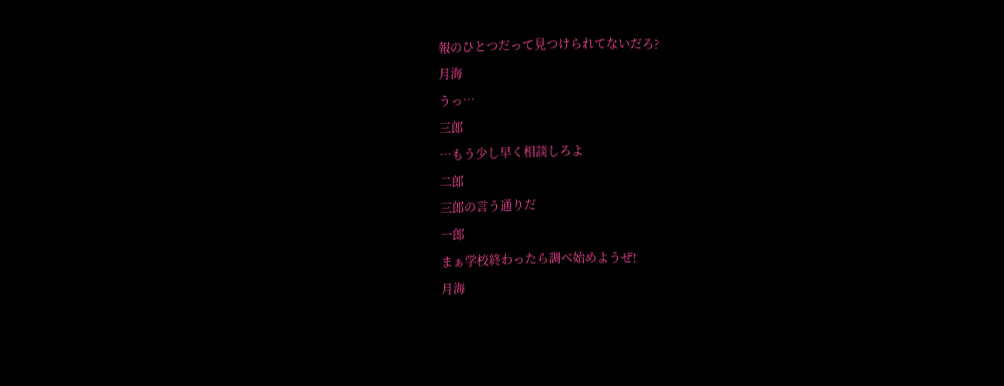報のひとつだって見つけられてないだろ?
月海
うっ…
三郎
…もう少し早く相談しろよ
二郎
三郎の言う通りだ
一郎
まぁ学校終わったら調べ始めようぜ!
月海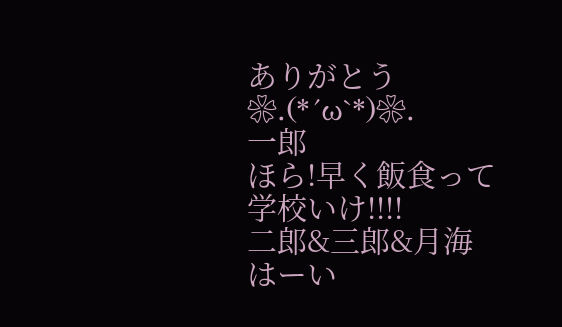ありがとう❀.(*´ω`*)❀.
一郎
ほら!早く飯食って学校いけ!!!!
二郎&三郎&月海
はーい